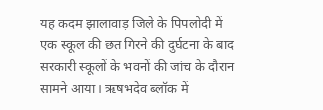यह कदम झालावाड़ जिले के पिपलोदी में एक स्कूल की छत गिरने की दुर्घटना के बाद सरकारी स्कूलों के भवनों की जांच के दौरान सामने आया। ऋषभदेव ब्लॉक में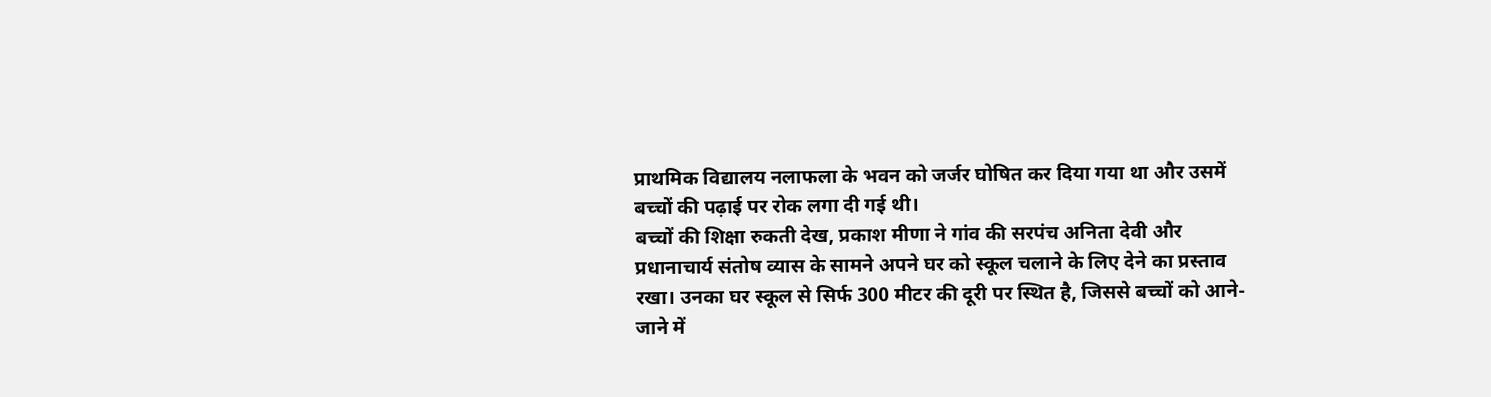प्राथमिक विद्यालय नलाफला के भवन को जर्जर घोषित कर दिया गया था और उसमें बच्चों की पढ़ाई पर रोक लगा दी गई थी।
बच्चों की शिक्षा रुकती देख, प्रकाश मीणा ने गांव की सरपंच अनिता देवी और प्रधानाचार्य संतोष व्यास के सामने अपने घर को स्कूल चलाने के लिए देने का प्रस्ताव रखा। उनका घर स्कूल से सिर्फ 300 मीटर की दूरी पर स्थित है, जिससे बच्चों को आने-जाने में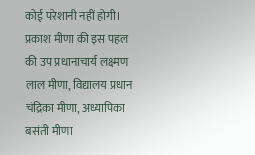कोई परेशानी नहीं होगी। प्रकाश मीणा की इस पहल की उप प्रधानाचार्य लक्ष्मण लाल मीणा, विद्यालय प्रधान चंद्रिका मीणा, अध्यापिका बसंती मीणा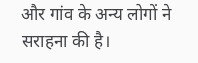और गांव के अन्य लोगों ने सराहना की है।